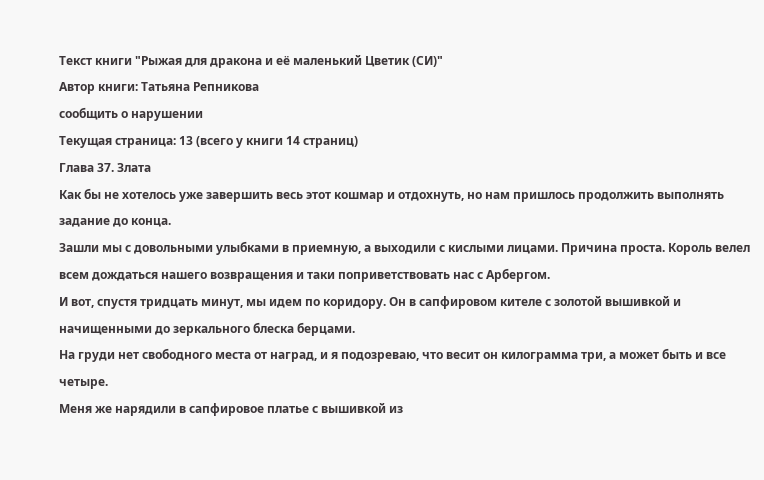Текст книги "Рыжая для дракона и её маленький Цветик (СИ)"
Автор книги: Татьяна Репникова
сообщить о нарушении
Текущая страница: 13 (всего у книги 14 страниц)
Глава 37. Злата
Как бы не хотелось уже завершить весь этот кошмар и отдохнуть, но нам пришлось продолжить выполнять задание до конца.
Зашли мы с довольными улыбками в приемную, а выходили с кислыми лицами. Причина проста. Король велел всем дождаться нашего возвращения и таки поприветствовать нас с Арбергом.
И вот, спустя тридцать минут, мы идем по коридору. Он в сапфировом кителе с золотой вышивкой и начищенными до зеркального блеска берцами.
На груди нет свободного места от наград, и я подозреваю, что весит он килограмма три, а может быть и все четыре.
Меня же нарядили в сапфировое платье с вышивкой из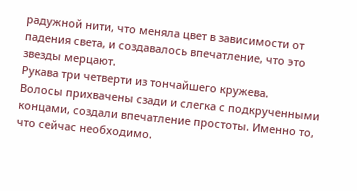радужной нити, что меняла цвет в зависимости от падения света, и создавалось впечатление, что это звезды мерцают.
Рукава три четверти из тончайшего кружева.
Волосы прихвачены сзади и слегка с подкрученными концами, создали впечатление простоты. Именно то, что сейчас необходимо.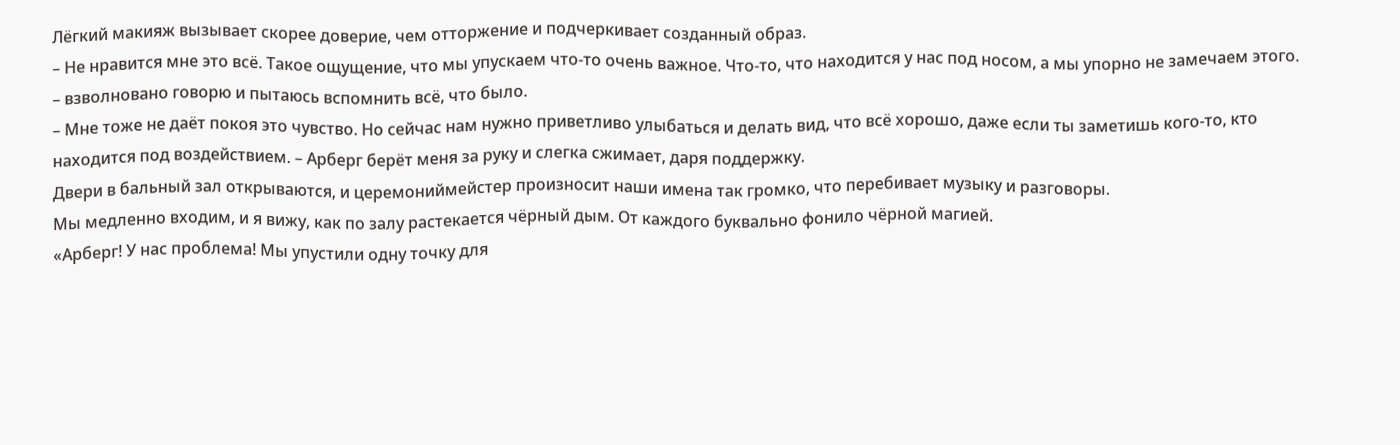Лёгкий макияж вызывает скорее доверие, чем отторжение и подчеркивает созданный образ.
– Не нравится мне это всё. Такое ощущение, что мы упускаем что-то очень важное. Что-то, что находится у нас под носом, а мы упорно не замечаем этого. – взволновано говорю и пытаюсь вспомнить всё, что было.
– Мне тоже не даёт покоя это чувство. Но сейчас нам нужно приветливо улыбаться и делать вид, что всё хорошо, даже если ты заметишь кого-то, кто находится под воздействием. – Арберг берёт меня за руку и слегка сжимает, даря поддержку.
Двери в бальный зал открываются, и церемониймейстер произносит наши имена так громко, что перебивает музыку и разговоры.
Мы медленно входим, и я вижу, как по залу растекается чёрный дым. От каждого буквально фонило чёрной магией.
«Арберг! У нас проблема! Мы упустили одну точку для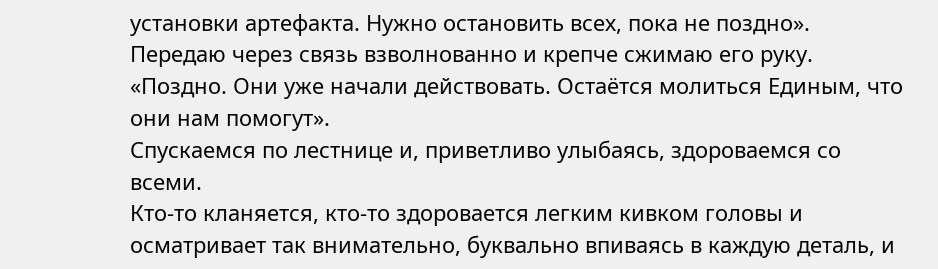установки артефакта. Нужно остановить всех, пока не поздно».
Передаю через связь взволнованно и крепче сжимаю его руку.
«Поздно. Они уже начали действовать. Остаётся молиться Единым, что они нам помогут».
Спускаемся по лестнице и, приветливо улыбаясь, здороваемся со всеми.
Кто-то кланяется, кто-то здоровается легким кивком головы и осматривает так внимательно, буквально впиваясь в каждую деталь, и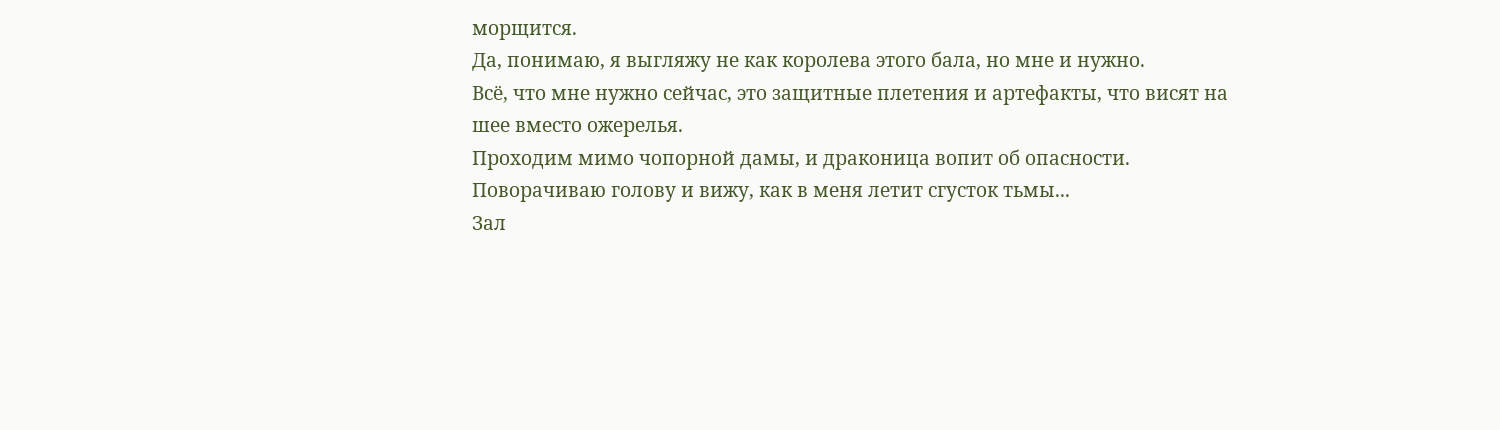морщится.
Да, понимаю, я выгляжу не как королева этого бала, но мне и нужно.
Всё, что мне нужно сейчас, это защитные плетения и артефакты, что висят на шее вместо ожерелья.
Проходим мимо чопорной дамы, и драконица вопит об опасности.
Поворачиваю голову и вижу, как в меня летит сгусток тьмы...
Зал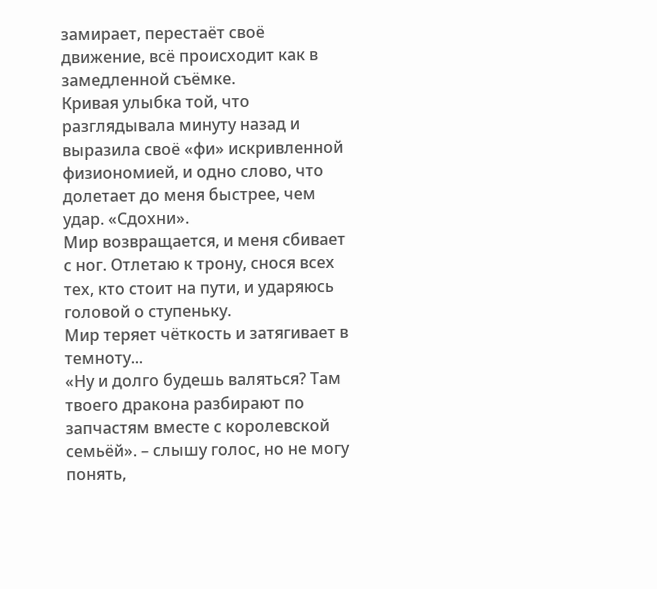замирает, перестаёт своё движение, всё происходит как в замедленной съёмке.
Кривая улыбка той, что разглядывала минуту назад и выразила своё «фи» искривленной физиономией, и одно слово, что долетает до меня быстрее, чем удар. «Сдохни».
Мир возвращается, и меня сбивает с ног. Отлетаю к трону, снося всех тех, кто стоит на пути, и ударяюсь головой о ступеньку.
Мир теряет чёткость и затягивает в темноту...
«Ну и долго будешь валяться? Там твоего дракона разбирают по запчастям вместе с королевской семьёй». – слышу голос, но не могу понять,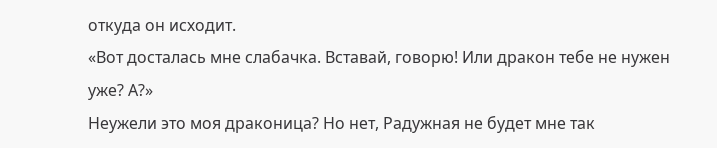откуда он исходит.
«Вот досталась мне слабачка. Вставай, говорю! Или дракон тебе не нужен уже? А?»
Неужели это моя драконица? Но нет, Радужная не будет мне так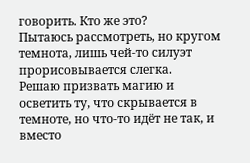говорить. Кто же это?
Пытаюсь рассмотреть, но кругом темнота, лишь чей-то силуэт прорисовывается слегка.
Решаю призвать магию и осветить ту, что скрывается в темноте, но что-то идёт не так, и вместо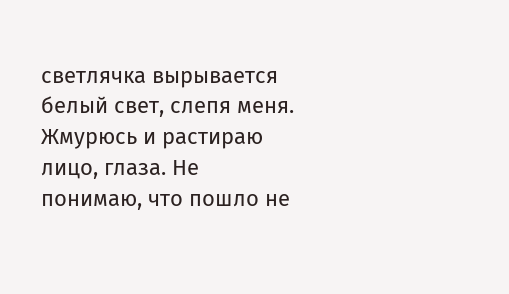светлячка вырывается белый свет, слепя меня.
Жмурюсь и растираю лицо, глаза. Не понимаю, что пошло не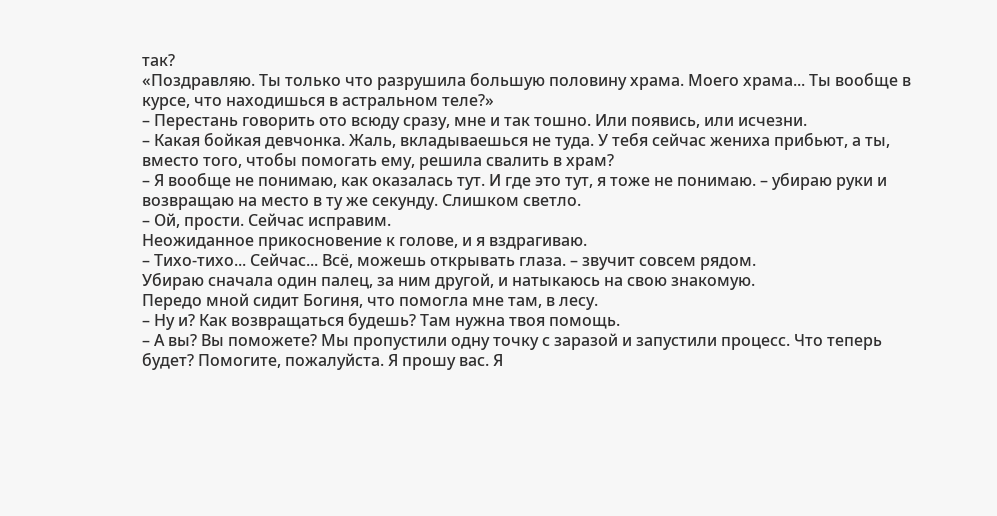так?
«Поздравляю. Ты только что разрушила большую половину храма. Моего храма... Ты вообще в курсе, что находишься в астральном теле?»
– Перестань говорить ото всюду сразу, мне и так тошно. Или появись, или исчезни.
– Какая бойкая девчонка. Жаль, вкладываешься не туда. У тебя сейчас жениха прибьют, а ты, вместо того, чтобы помогать ему, решила свалить в храм?
– Я вообще не понимаю, как оказалась тут. И где это тут, я тоже не понимаю. – убираю руки и возвращаю на место в ту же секунду. Слишком светло.
– Ой, прости. Сейчас исправим.
Неожиданное прикосновение к голове, и я вздрагиваю.
– Тихо-тихо... Сейчас... Всё, можешь открывать глаза. – звучит совсем рядом.
Убираю сначала один палец, за ним другой, и натыкаюсь на свою знакомую.
Передо мной сидит Богиня, что помогла мне там, в лесу.
– Ну и? Как возвращаться будешь? Там нужна твоя помощь.
– А вы? Вы поможете? Мы пропустили одну точку с заразой и запустили процесс. Что теперь будет? Помогите, пожалуйста. Я прошу вас. Я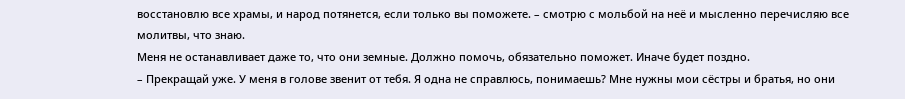восстановлю все храмы, и народ потянется, если только вы поможете. – смотрю с мольбой на неё и мысленно перечисляю все молитвы, что знаю.
Меня не останавливает даже то, что они земные. Должно помочь, обязательно поможет. Иначе будет поздно.
– Прекращай уже. У меня в голове звенит от тебя. Я одна не справлюсь, понимаешь? Мне нужны мои сёстры и братья, но они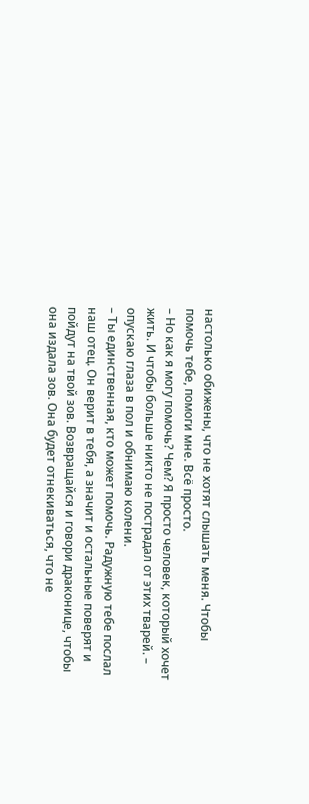настолько обижены, что не хотят слышать меня. Чтобы помочь тебе, помоги мне. Всё просто.
– Но как я могу помочь? Чем? Я просто человек, который хочет жить. И чтобы больше никто не пострадал от этих тварей. – опускаю глаза в пол и обнимаю колени.
– Ты единственная, кто может помочь. Радужную тебе послал наш отец. Он верит в тебя, а значит и остальные поверят и пойдут на твой зов. Возвращайся и говори драконице, чтобы она издала зов. Она будет отнекиваться, что не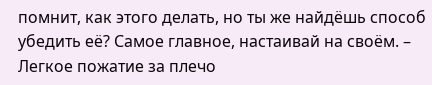помнит, как этого делать, но ты же найдёшь способ убедить её? Самое главное, настаивай на своём. – Легкое пожатие за плечо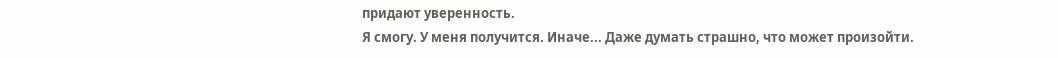придают уверенность.
Я смогу. У меня получится. Иначе... Даже думать страшно, что может произойти.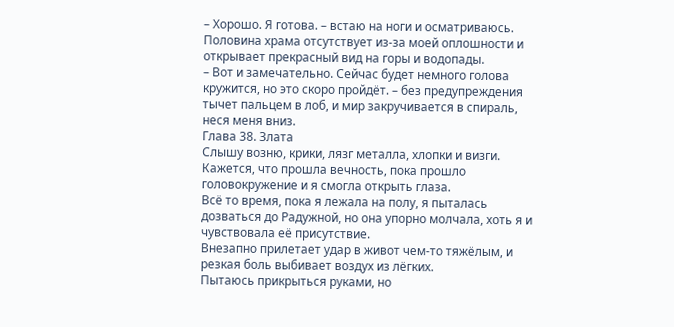– Хорошо. Я готова. – встаю на ноги и осматриваюсь.
Половина храма отсутствует из-за моей оплошности и открывает прекрасный вид на горы и водопады.
– Вот и замечательно. Сейчас будет немного голова кружится, но это скоро пройдёт. – без предупреждения тычет пальцем в лоб, и мир закручивается в спираль, неся меня вниз.
Глава 38. Злата
Слышу возню, крики, лязг металла, хлопки и визги.
Кажется, что прошла вечность, пока прошло головокружение и я смогла открыть глаза.
Всё то время, пока я лежала на полу, я пыталась дозваться до Радужной, но она упорно молчала, хоть я и чувствовала её присутствие.
Внезапно прилетает удар в живот чем-то тяжёлым, и резкая боль выбивает воздух из лёгких.
Пытаюсь прикрыться руками, но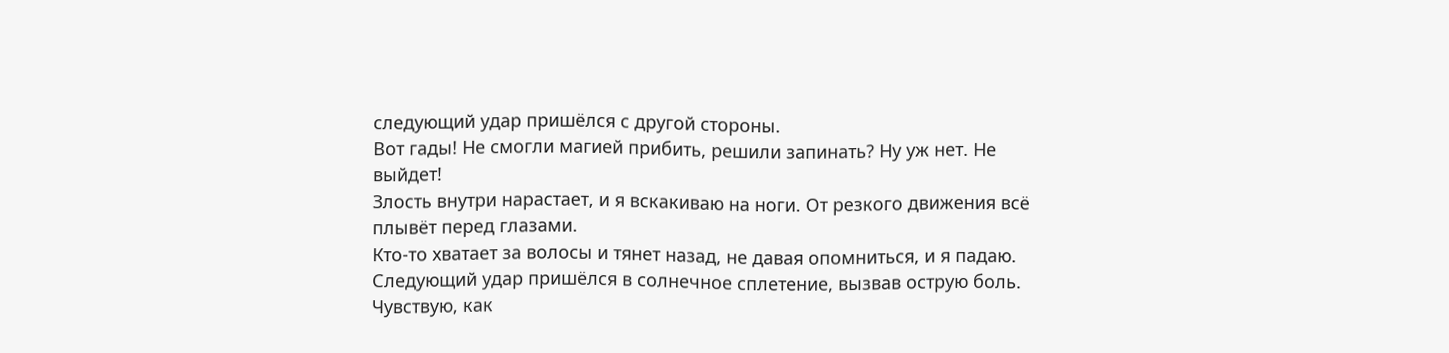следующий удар пришёлся с другой стороны.
Вот гады! Не смогли магией прибить, решили запинать? Ну уж нет. Не выйдет!
Злость внутри нарастает, и я вскакиваю на ноги. От резкого движения всё плывёт перед глазами.
Кто-то хватает за волосы и тянет назад, не давая опомниться, и я падаю.
Следующий удар пришёлся в солнечное сплетение, вызвав острую боль.
Чувствую, как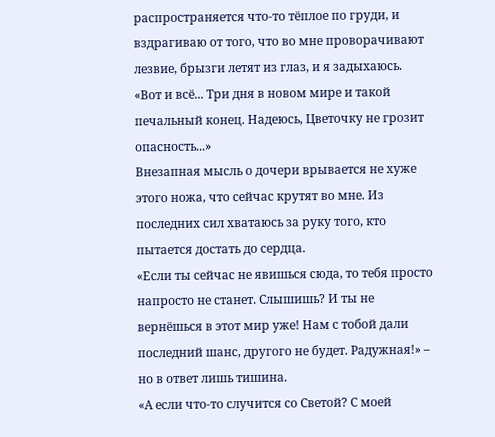распространяется что-то тёплое по груди, и вздрагиваю от того, что во мне проворачивают лезвие, брызги летят из глаз, и я задыхаюсь.
«Вот и всё... Три дня в новом мире и такой печальный конец. Надеюсь, Цветочку не грозит опасность...»
Внезапная мысль о дочери врывается не хуже этого ножа, что сейчас крутят во мне. Из последних сил хватаюсь за руку того, кто пытается достать до сердца.
«Если ты сейчас не явишься сюда, то тебя просто напросто не станет. Слышишь? И ты не вернёшься в этот мир уже! Нам с тобой дали последний шанс, другого не будет. Радужная!» – но в ответ лишь тишина.
«А если что-то случится со Светой? С моей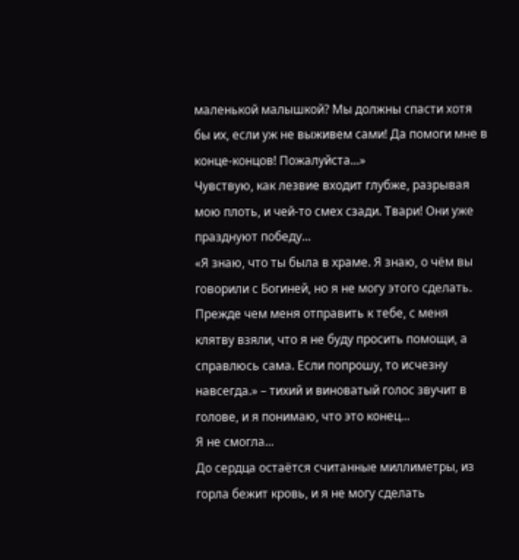маленькой малышкой? Мы должны спасти хотя бы их, если уж не выживем сами! Да помоги мне в конце-концов! Пожалуйста...»
Чувствую, как лезвие входит глубже, разрывая мою плоть, и чей-то смех сзади. Твари! Они уже празднуют победу...
«Я знаю, что ты была в храме. Я знаю, о чём вы говорили с Богиней, но я не могу этого сделать. Прежде чем меня отправить к тебе, с меня клятву взяли, что я не буду просить помощи, а справлюсь сама. Если попрошу, то исчезну навсегда.» – тихий и виноватый голос звучит в голове, и я понимаю, что это конец...
Я не смогла...
До сердца остаётся считанные миллиметры, из горла бежит кровь, и я не могу сделать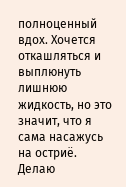полноценный вдох. Хочется откашляться и выплюнуть лишнюю жидкость, но это значит, что я сама насажусь на остриё.
Делаю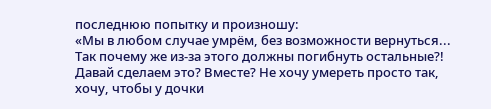последнюю попытку и произношу:
«Мы в любом случае умрём, без возможности вернуться... Так почему же из-за этого должны погибнуть остальные?! Давай сделаем это? Вместе? Не хочу умереть просто так, хочу, чтобы у дочки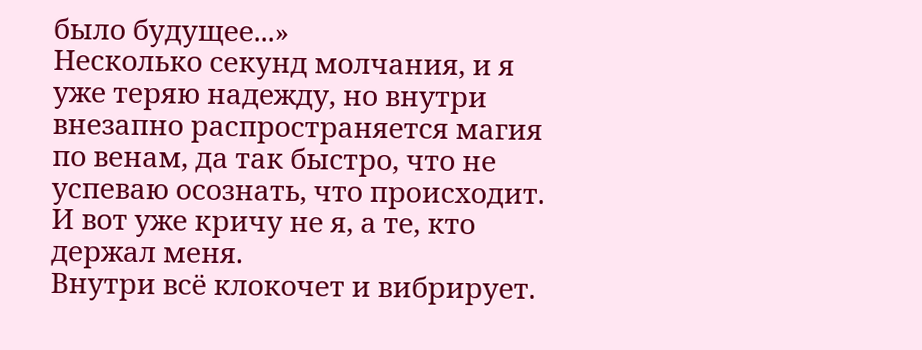было будущее...»
Несколько секунд молчания, и я уже теряю надежду, но внутри внезапно распространяется магия по венам, да так быстро, что не успеваю осознать, что происходит. И вот уже кричу не я, а те, кто держал меня.
Внутри всё клокочет и вибрирует.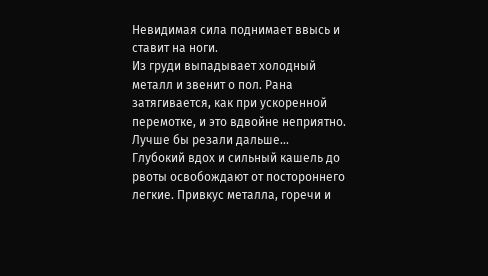Невидимая сила поднимает ввысь и ставит на ноги.
Из груди выпадывает холодный металл и звенит о пол. Рана затягивается, как при ускоренной перемотке, и это вдвойне неприятно. Лучше бы резали дальше...
Глубокий вдох и сильный кашель до рвоты освобождают от постороннего легкие. Привкус металла, горечи и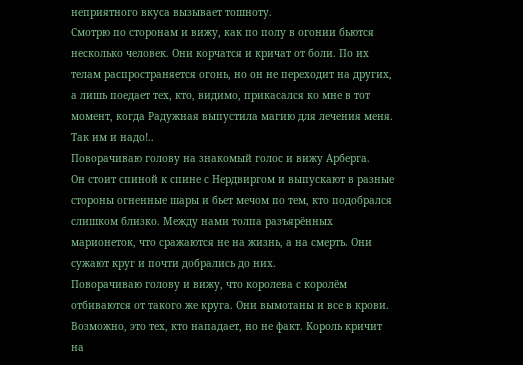неприятного вкуса вызывает тошноту.
Смотрю по сторонам и вижу, как по полу в огонии бьются несколько человек. Они корчатся и кричат от боли. По их телам распространяется огонь, но он не переходит на других, а лишь поедает тех, кто, видимо, прикасался ко мне в тот момент, когда Радужная выпустила магию для лечения меня.
Так им и надо!..
Поворачиваю голову на знакомый голос и вижу Арберга.
Он стоит спиной к спине с Нердвиргом и выпускают в разные стороны огненные шары и бьет мечом по тем, кто подобрался слишком близко. Между нами толпа разъярённых марионеток, что сражаются не на жизнь, а на смерть. Они сужают круг и почти добрались до них.
Поворачиваю голову и вижу, что королева с королём отбиваются от такого же круга. Они вымотаны и все в крови. Возможно, это тех, кто нападает, но не факт. Король кричит на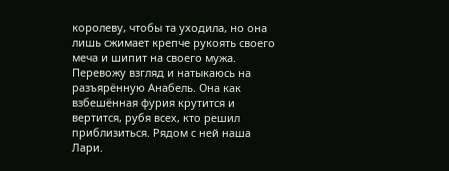королеву, чтобы та уходила, но она лишь сжимает крепче рукоять своего меча и шипит на своего мужа.
Перевожу взгляд и натыкаюсь на разъярённую Анабель. Она как взбешённая фурия крутится и вертится, рубя всех, кто решил приблизиться. Рядом с ней наша Лари.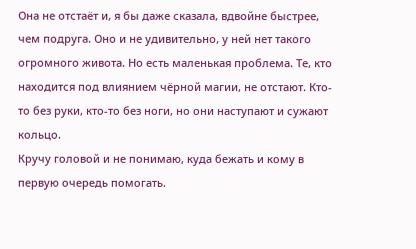Она не отстаёт и, я бы даже сказала, вдвойне быстрее, чем подруга. Оно и не удивительно, у ней нет такого огромного живота. Но есть маленькая проблема. Те, кто находится под влиянием чёрной магии, не отстают. Кто-то без руки, кто-то без ноги, но они наступают и сужают кольцо.
Кручу головой и не понимаю, куда бежать и кому в первую очередь помогать.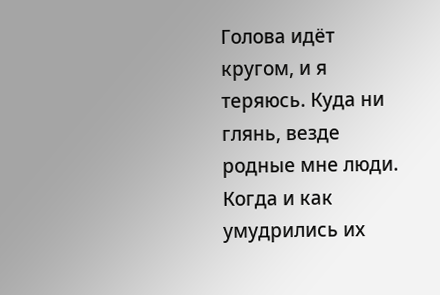Голова идёт кругом, и я теряюсь. Куда ни глянь, везде родные мне люди. Когда и как умудрились их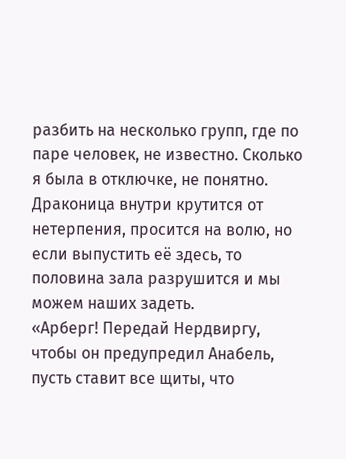разбить на несколько групп, где по паре человек, не известно. Сколько я была в отключке, не понятно.
Драконица внутри крутится от нетерпения, просится на волю, но если выпустить её здесь, то половина зала разрушится и мы можем наших задеть.
«Арберг! Передай Нердвиргу, чтобы он предупредил Анабель, пусть ставит все щиты, что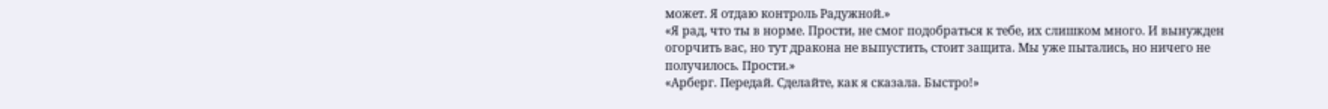может. Я отдаю контроль Радужной.»
«Я рад, что ты в норме. Прости, не смог подобраться к тебе, их слишком много. И вынужден огорчить вас, но тут дракона не выпустить, стоит защита. Мы уже пытались, но ничего не получилось. Прости.»
«Арберг. Передай. Сделайте, как я сказала. Быстро!»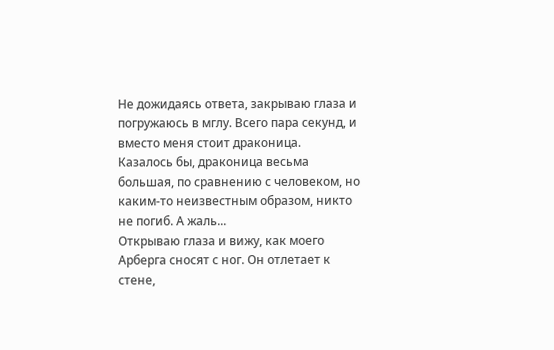Не дожидаясь ответа, закрываю глаза и погружаюсь в мглу. Всего пара секунд, и вместо меня стоит драконица.
Казалось бы, драконица весьма большая, по сравнению с человеком, но каким-то неизвестным образом, никто не погиб. А жаль...
Открываю глаза и вижу, как моего Арберга сносят с ног. Он отлетает к стене,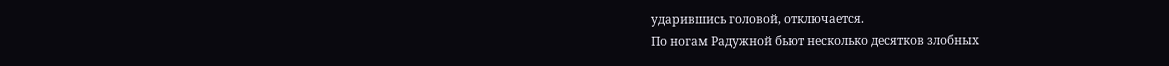ударившись головой, отключается.
По ногам Радужной бьют несколько десятков злобных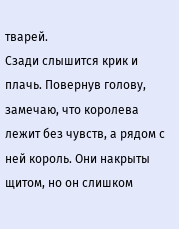тварей.
Сзади слышится крик и плачь. Повернув голову, замечаю, что королева лежит без чувств, а рядом с ней король. Они накрыты щитом, но он слишком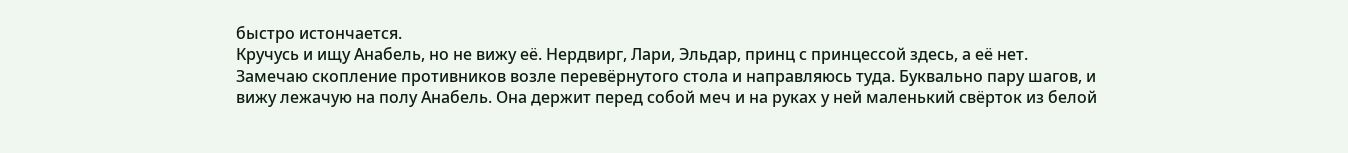быстро истончается.
Кручусь и ищу Анабель, но не вижу её. Нердвирг, Лари, Эльдар, принц с принцессой здесь, а её нет.
Замечаю скопление противников возле перевёрнутого стола и направляюсь туда. Буквально пару шагов, и вижу лежачую на полу Анабель. Она держит перед собой меч и на руках у ней маленький свёрток из белой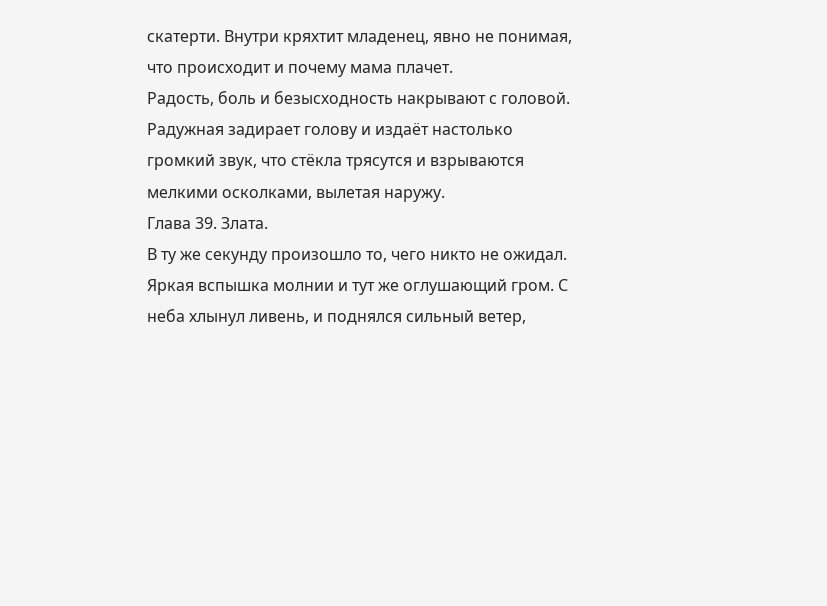скатерти. Внутри кряхтит младенец, явно не понимая, что происходит и почему мама плачет.
Радость, боль и безысходность накрывают с головой.
Радужная задирает голову и издаёт настолько громкий звук, что стёкла трясутся и взрываются мелкими осколками, вылетая наружу.
Глава 39. Злата.
В ту же секунду произошло то, чего никто не ожидал.
Яркая вспышка молнии и тут же оглушающий гром. С неба хлынул ливень, и поднялся сильный ветер,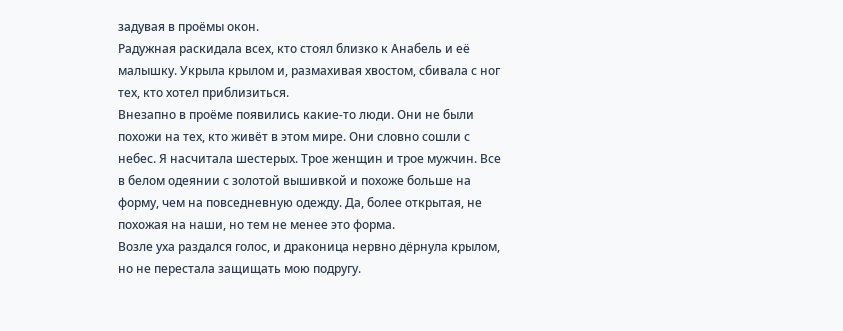задувая в проёмы окон.
Радужная раскидала всех, кто стоял близко к Анабель и её малышку. Укрыла крылом и, размахивая хвостом, сбивала с ног тех, кто хотел приблизиться.
Внезапно в проёме появились какие-то люди. Они не были похожи на тех, кто живёт в этом мире. Они словно сошли с небес. Я насчитала шестерых. Трое женщин и трое мужчин. Все в белом одеянии с золотой вышивкой и похоже больше на форму, чем на повседневную одежду. Да, более открытая, не похожая на наши, но тем не менее это форма.
Возле уха раздался голос, и драконица нервно дёрнула крылом, но не перестала защищать мою подругу.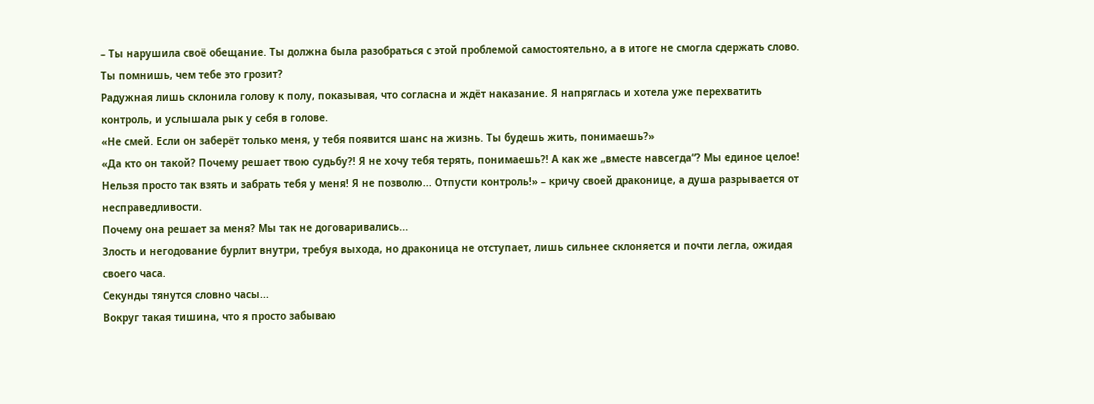– Ты нарушила своё обещание. Ты должна была разобраться с этой проблемой самостоятельно, а в итоге не смогла сдержать слово. Ты помнишь, чем тебе это грозит?
Радужная лишь склонила голову к полу, показывая, что согласна и ждёт наказание. Я напряглась и хотела уже перехватить контроль, и услышала рык у себя в голове.
«Не смей. Если он заберёт только меня, у тебя появится шанс на жизнь. Ты будешь жить, понимаешь?»
«Да кто он такой? Почему решает твою судьбу?! Я не хочу тебя терять, понимаешь?! А как же „вместе навсегда“? Мы единое целое! Нельзя просто так взять и забрать тебя у меня! Я не позволю... Отпусти контроль!» – кричу своей драконице, а душа разрывается от несправедливости.
Почему она решает за меня? Мы так не договаривались...
Злость и негодование бурлит внутри, требуя выхода, но драконица не отступает, лишь сильнее склоняется и почти легла, ожидая своего часа.
Секунды тянутся словно часы...
Вокруг такая тишина, что я просто забываю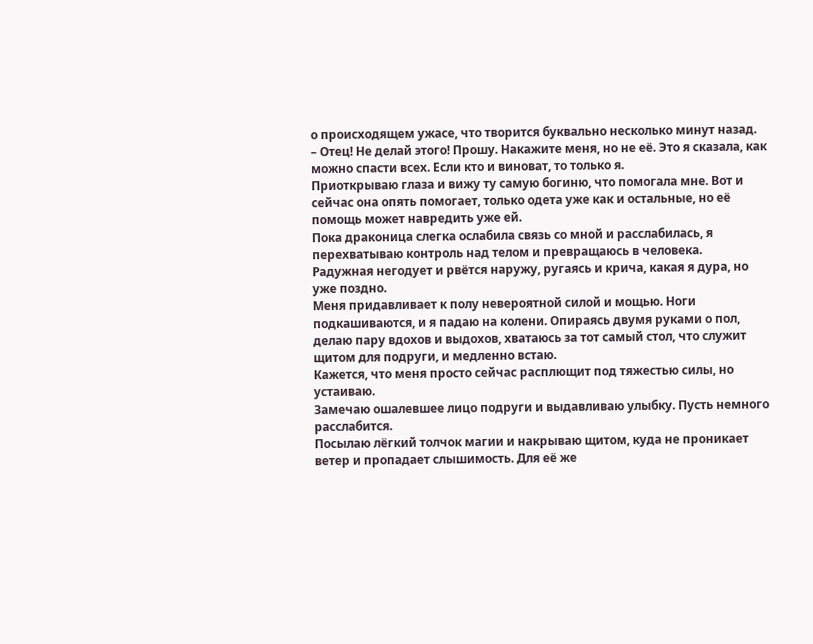о происходящем ужасе, что творится буквально несколько минут назад.
– Отец! Не делай этого! Прошу. Накажите меня, но не её. Это я сказала, как можно спасти всех. Если кто и виноват, то только я.
Приоткрываю глаза и вижу ту самую богиню, что помогала мне. Вот и сейчас она опять помогает, только одета уже как и остальные, но её помощь может навредить уже ей.
Пока драконица слегка ослабила связь со мной и расслабилась, я перехватываю контроль над телом и превращаюсь в человека.
Радужная негодует и рвётся наружу, ругаясь и крича, какая я дура, но уже поздно.
Меня придавливает к полу невероятной силой и мощью. Ноги подкашиваются, и я падаю на колени. Опираясь двумя руками о пол, делаю пару вдохов и выдохов, хватаюсь за тот самый стол, что служит щитом для подруги, и медленно встаю.
Кажется, что меня просто сейчас расплющит под тяжестью силы, но устаиваю.
Замечаю ошалевшее лицо подруги и выдавливаю улыбку. Пусть немного расслабится.
Посылаю лёгкий толчок магии и накрываю щитом, куда не проникает ветер и пропадает слышимость. Для её же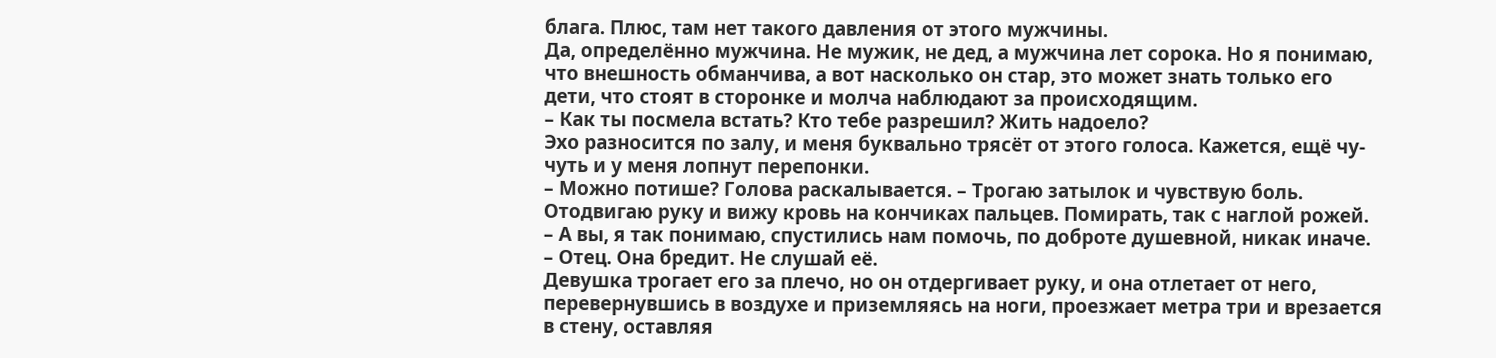блага. Плюс, там нет такого давления от этого мужчины.
Да, определённо мужчина. Не мужик, не дед, а мужчина лет сорока. Но я понимаю, что внешность обманчива, а вот насколько он стар, это может знать только его дети, что стоят в сторонке и молча наблюдают за происходящим.
– Как ты посмела встать? Кто тебе разрешил? Жить надоело?
Эхо разносится по залу, и меня буквально трясёт от этого голоса. Кажется, ещё чу-чуть и у меня лопнут перепонки.
– Можно потише? Голова раскалывается. – Трогаю затылок и чувствую боль. Отодвигаю руку и вижу кровь на кончиках пальцев. Помирать, так с наглой рожей.
– А вы, я так понимаю, спустились нам помочь, по доброте душевной, никак иначе.
– Отец. Она бредит. Не слушай её.
Девушка трогает его за плечо, но он отдергивает руку, и она отлетает от него, перевернувшись в воздухе и приземляясь на ноги, проезжает метра три и врезается в стену, оставляя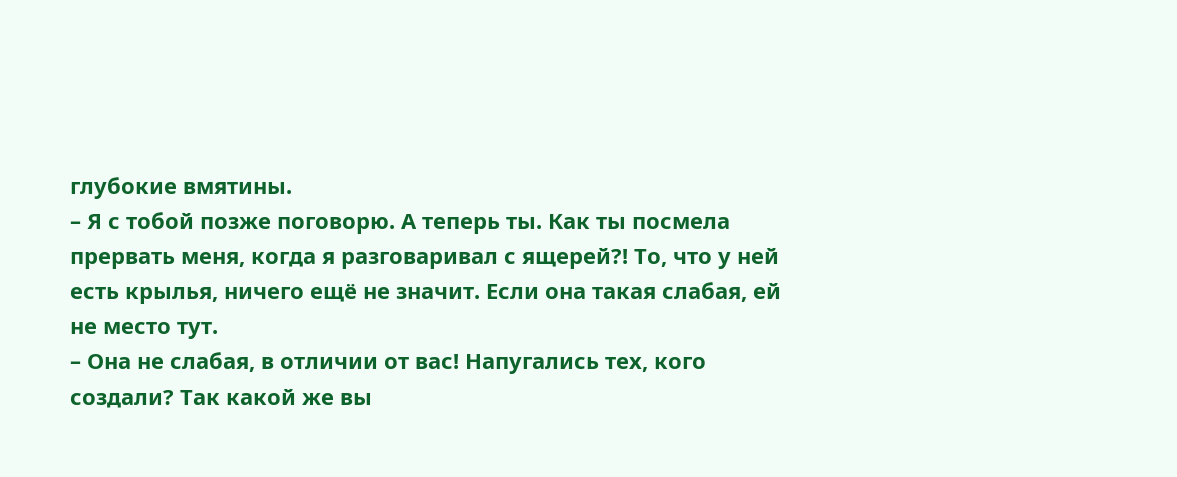глубокие вмятины.
– Я с тобой позже поговорю. А теперь ты. Как ты посмела прервать меня, когда я разговаривал с ящерей?! То, что у ней есть крылья, ничего ещё не значит. Если она такая слабая, ей не место тут.
– Она не слабая, в отличии от вас! Напугались тех, кого создали? Так какой же вы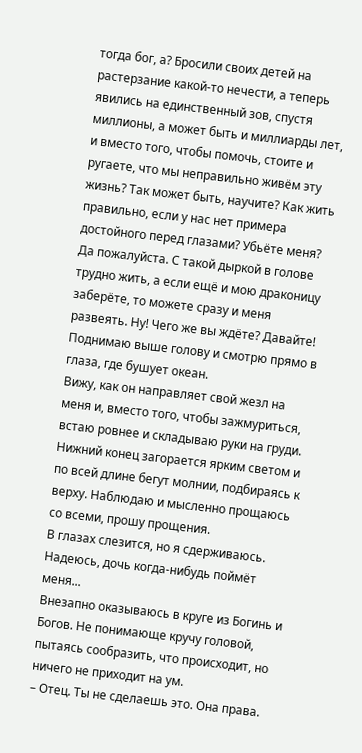тогда бог, а? Бросили своих детей на растерзание какой-то нечести, а теперь явились на единственный зов, спустя миллионы, а может быть и миллиарды лет, и вместо того, чтобы помочь, стоите и ругаете, что мы неправильно живём эту жизнь? Так может быть, научите? Как жить правильно, если у нас нет примера достойного перед глазами? Убьёте меня? Да пожалуйста. С такой дыркой в голове трудно жить, а если ещё и мою драконицу заберёте, то можете сразу и меня развеять. Ну! Чего же вы ждёте? Давайте!
Поднимаю выше голову и смотрю прямо в глаза, где бушует океан.
Вижу, как он направляет свой жезл на меня и, вместо того, чтобы зажмуриться, встаю ровнее и складываю руки на груди.
Нижний конец загорается ярким светом и по всей длине бегут молнии, подбираясь к верху. Наблюдаю и мысленно прощаюсь со всеми, прошу прощения.
В глазах слезится, но я сдерживаюсь.
Надеюсь, дочь когда-нибудь поймёт меня...
Внезапно оказываюсь в круге из Богинь и Богов. Не понимающе кручу головой, пытаясь сообразить, что происходит, но ничего не приходит на ум.
– Отец. Ты не сделаешь это. Она права.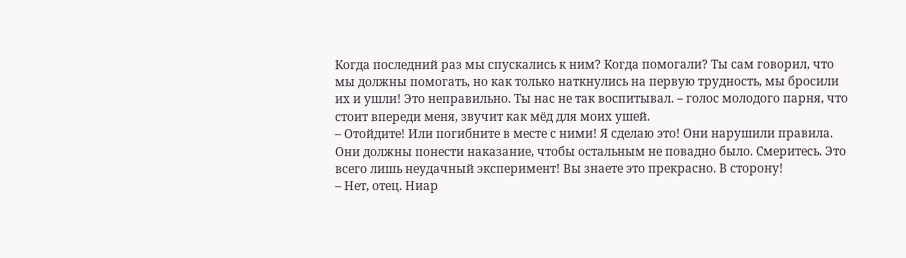Когда последний раз мы спускались к ним? Когда помогали? Ты сам говорил, что мы должны помогать, но как только наткнулись на первую трудность, мы бросили их и ушли! Это неправильно. Ты нас не так воспитывал. – голос молодого парня, что стоит впереди меня, звучит как мёд для моих ушей.
– Отойдите! Или погибните в месте с ними! Я сделаю это! Они нарушили правила. Они должны понести наказание, чтобы остальным не повадно было. Смеритесь. Это всего лишь неудачный эксперимент! Вы знаете это прекрасно. В сторону!
– Нет, отец. Ниар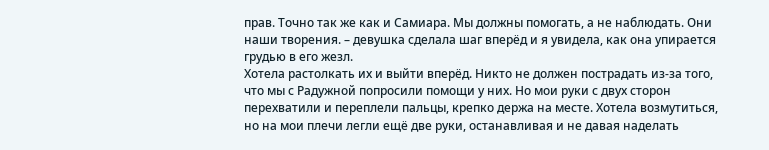прав. Точно так же как и Самиара. Мы должны помогать, а не наблюдать. Они наши творения. – девушка сделала шаг вперёд и я увидела, как она упирается грудью в его жезл.
Хотела растолкать их и выйти вперёд. Никто не должен пострадать из-за того, что мы с Радужной попросили помощи у них. Но мои руки с двух сторон перехватили и переплели пальцы, крепко держа на месте. Хотела возмутиться, но на мои плечи легли ещё две руки, останавливая и не давая наделать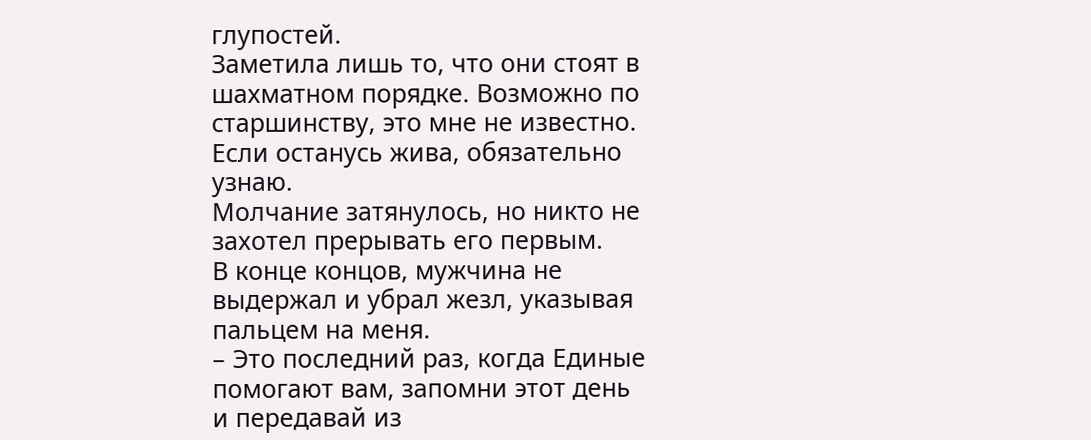глупостей.
Заметила лишь то, что они стоят в шахматном порядке. Возможно по старшинству, это мне не известно. Если останусь жива, обязательно узнаю.
Молчание затянулось, но никто не захотел прерывать его первым.
В конце концов, мужчина не выдержал и убрал жезл, указывая пальцем на меня.
– Это последний раз, когда Единые помогают вам, запомни этот день и передавай из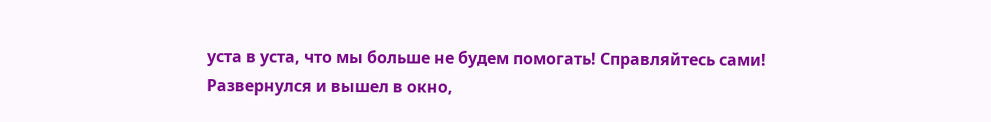уста в уста, что мы больше не будем помогать! Справляйтесь сами!
Развернулся и вышел в окно,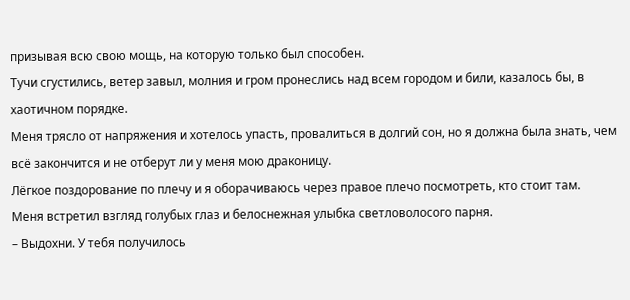призывая всю свою мощь, на которую только был способен.
Тучи сгустились, ветер завыл, молния и гром пронеслись над всем городом и били, казалось бы, в хаотичном порядке.
Меня трясло от напряжения и хотелось упасть, провалиться в долгий сон, но я должна была знать, чем всё закончится и не отберут ли у меня мою драконицу.
Лёгкое поздорование по плечу и я оборачиваюсь через правое плечо посмотреть, кто стоит там.
Меня встретил взгляд голубых глаз и белоснежная улыбка светловолосого парня.
– Выдохни. У тебя получилось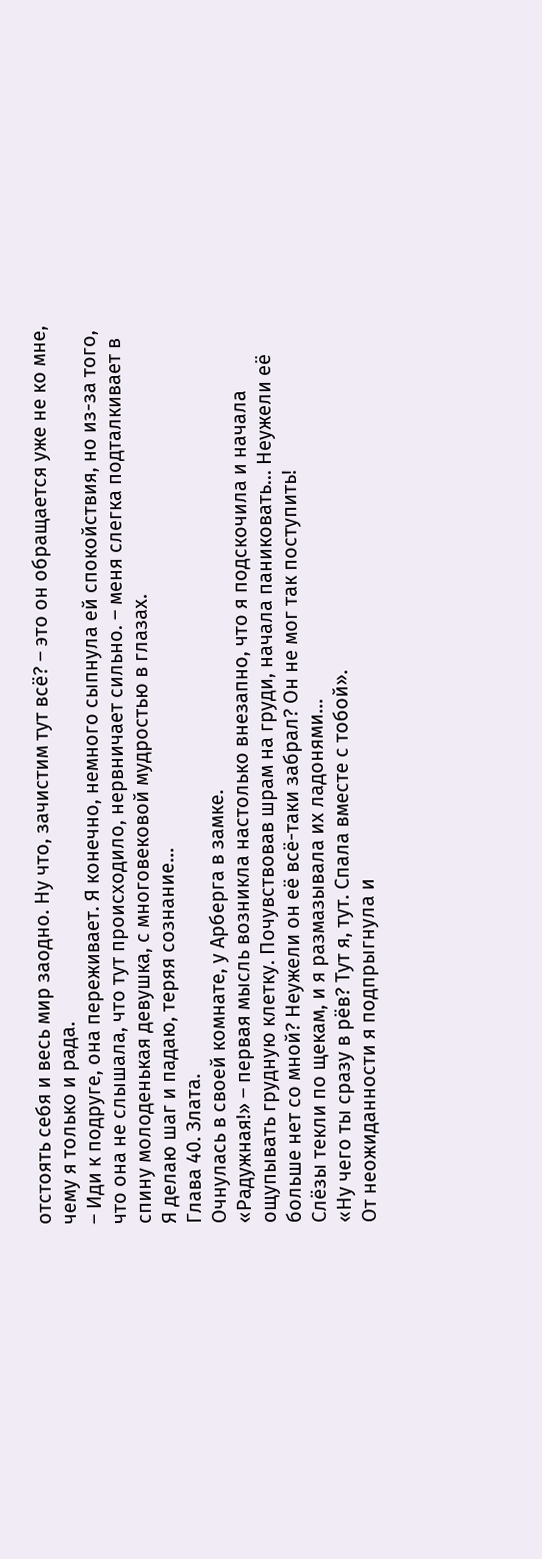отстоять себя и весь мир заодно. Ну что, зачистим тут всё? – это он обращается уже не ко мне, чему я только и рада.
– Иди к подруге, она переживает. Я конечно, немного сыпнула ей спокойствия, но из-за того, что она не слышала, что тут происходило, нервничает сильно. – меня слегка подталкивает в спину молоденькая девушка, с многовековой мудростью в глазах.
Я делаю шаг и падаю, теряя сознание...
Глава 40. Злата.
Очнулась в своей комнате, у Арберга в замке.
«Радужная!» – первая мысль возникла настолько внезапно, что я подскочила и начала ощупывать грудную клетку. Почувствовав шрам на груди, начала паниковать... Неужели её больше нет со мной? Неужели он её всё-таки забрал? Он не мог так поступить!
Слёзы текли по щекам, и я размазывала их ладонями...
«Ну чего ты сразу в рёв? Тут я, тут. Спала вместе с тобой».
От неожиданности я подпрыгнула и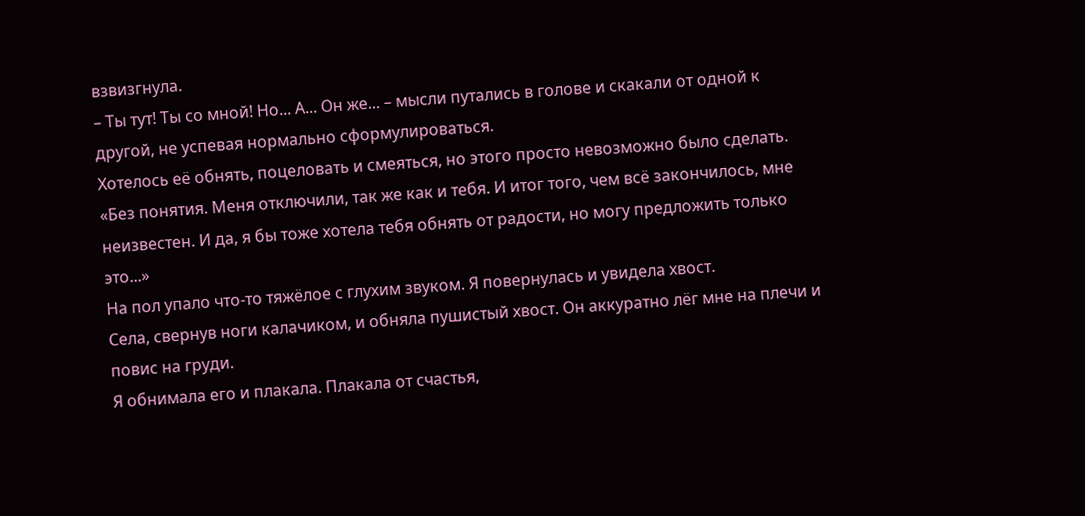взвизгнула.
– Ты тут! Ты со мной! Но... А... Он же... – мысли путались в голове и скакали от одной к другой, не успевая нормально сформулироваться.
Хотелось её обнять, поцеловать и смеяться, но этого просто невозможно было сделать.
«Без понятия. Меня отключили, так же как и тебя. И итог того, чем всё закончилось, мне неизвестен. И да, я бы тоже хотела тебя обнять от радости, но могу предложить только это...»
На пол упало что-то тяжёлое с глухим звуком. Я повернулась и увидела хвост.
Села, свернув ноги калачиком, и обняла пушистый хвост. Он аккуратно лёг мне на плечи и повис на груди.
Я обнимала его и плакала. Плакала от счастья,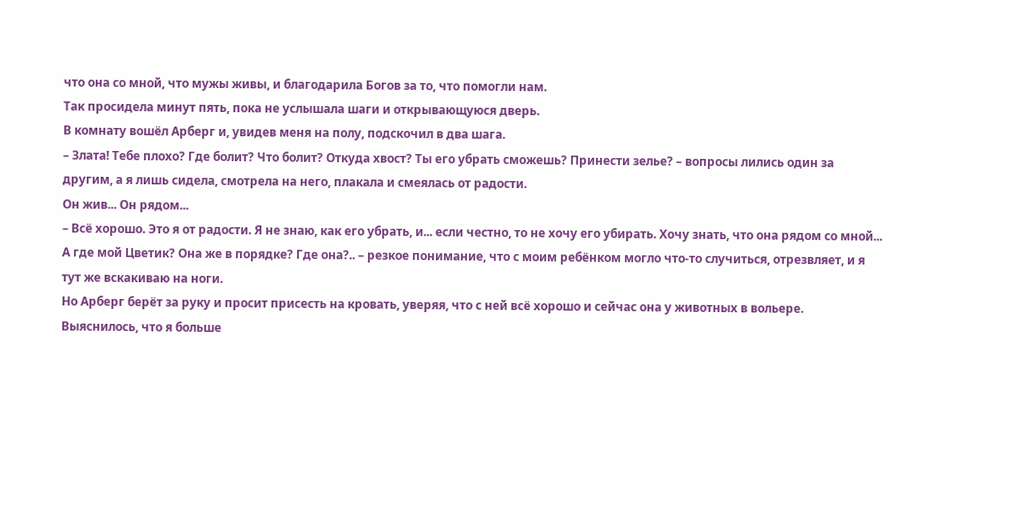что она со мной, что мужы живы, и благодарила Богов за то, что помогли нам.
Так просидела минут пять, пока не услышала шаги и открывающуюся дверь.
В комнату вошёл Арберг и, увидев меня на полу, подскочил в два шага.
– Злата! Тебе плохо? Где болит? Что болит? Откуда хвост? Ты его убрать сможешь? Принести зелье? – вопросы лились один за другим, а я лишь сидела, смотрела на него, плакала и смеялась от радости.
Он жив... Он рядом...
– Всё хорошо. Это я от радости. Я не знаю, как его убрать, и... если честно, то не хочу его убирать. Хочу знать, что она рядом со мной... А где мой Цветик? Она же в порядке? Где она?.. – резкое понимание, что с моим ребёнком могло что-то случиться, отрезвляет, и я тут же вскакиваю на ноги.
Но Арберг берёт за руку и просит присесть на кровать, уверяя, что с ней всё хорошо и сейчас она у животных в вольере.
Выяснилось, что я больше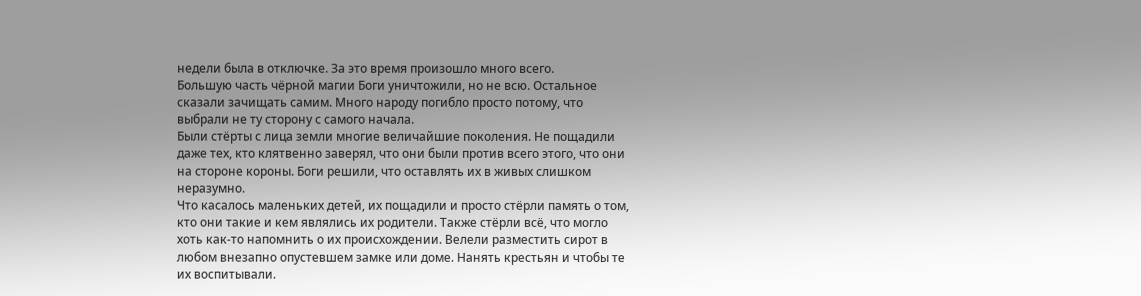недели была в отключке. За это время произошло много всего.
Большую часть чёрной магии Боги уничтожили, но не всю. Остальное сказали зачищать самим. Много народу погибло просто потому, что выбрали не ту сторону с самого начала.
Были стёрты с лица земли многие величайшие поколения. Не пощадили даже тех, кто клятвенно заверял, что они были против всего этого, что они на стороне короны. Боги решили, что оставлять их в живых слишком неразумно.
Что касалось маленьких детей, их пощадили и просто стёрли память о том, кто они такие и кем являлись их родители. Также стёрли всё, что могло хоть как-то напомнить о их происхождении. Велели разместить сирот в любом внезапно опустевшем замке или доме. Нанять крестьян и чтобы те их воспитывали.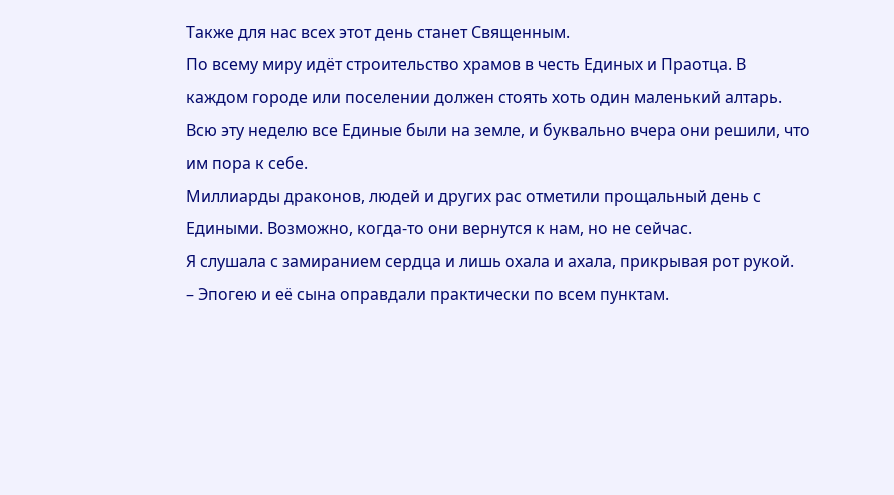Также для нас всех этот день станет Священным.
По всему миру идёт строительство храмов в честь Единых и Праотца. В каждом городе или поселении должен стоять хоть один маленький алтарь.
Всю эту неделю все Единые были на земле, и буквально вчера они решили, что им пора к себе.
Миллиарды драконов, людей и других рас отметили прощальный день с Едиными. Возможно, когда-то они вернутся к нам, но не сейчас.
Я слушала с замиранием сердца и лишь охала и ахала, прикрывая рот рукой.
– Эпогею и её сына оправдали практически по всем пунктам.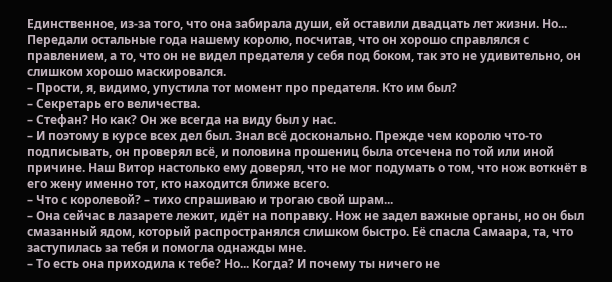Единственное, из-за того, что она забирала души, ей оставили двадцать лет жизни. Но... Передали остальные года нашему королю, посчитав, что он хорошо справлялся с правлением, а то, что он не видел предателя у себя под боком, так это не удивительно, он слишком хорошо маскировался.
– Прости, я, видимо, упустила тот момент про предателя. Кто им был?
– Секретарь его величества.
– Стефан? Но как? Он же всегда на виду был у нас.
– И поэтому в курсе всех дел был. Знал всё досконально. Прежде чем королю что-то подписывать, он проверял всё, и половина прошениц была отсечена по той или иной причине. Наш Витор настолько ему доверял, что не мог подумать о том, что нож воткнёт в его жену именно тот, кто находится ближе всего.
– Что с королевой? – тихо спрашиваю и трогаю свой шрам...
– Она сейчас в лазарете лежит, идёт на поправку. Нож не задел важные органы, но он был смазанный ядом, который распространялся слишком быстро. Её спасла Самаара, та, что заступилась за тебя и помогла однажды мне.
– То есть она приходила к тебе? Но... Когда? И почему ты ничего не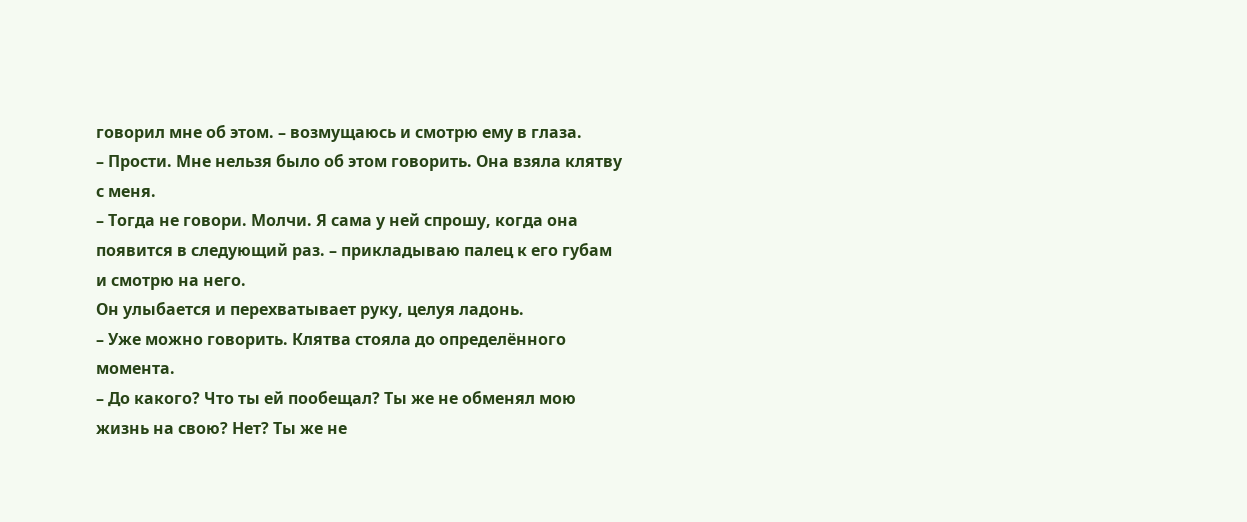говорил мне об этом. – возмущаюсь и смотрю ему в глаза.
– Прости. Мне нельзя было об этом говорить. Она взяла клятву с меня.
– Тогда не говори. Молчи. Я сама у ней спрошу, когда она появится в следующий раз. – прикладываю палец к его губам и смотрю на него.
Он улыбается и перехватывает руку, целуя ладонь.
– Уже можно говорить. Клятва стояла до определённого момента.
– До какого? Что ты ей пообещал? Ты же не обменял мою жизнь на свою? Нет? Ты же не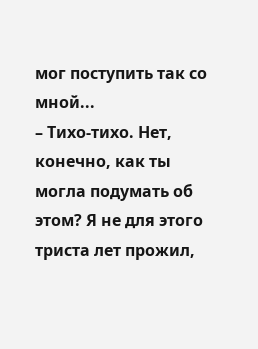мог поступить так со мной...
– Тихо-тихо. Нет, конечно, как ты могла подумать об этом? Я не для этого триста лет прожил,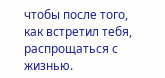чтобы после того, как встретил тебя, распрощаться с жизнью.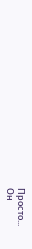Просто...
Он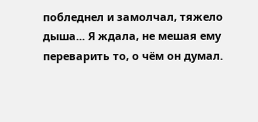побледнел и замолчал, тяжело дыша... Я ждала, не мешая ему переварить то, о чём он думал.